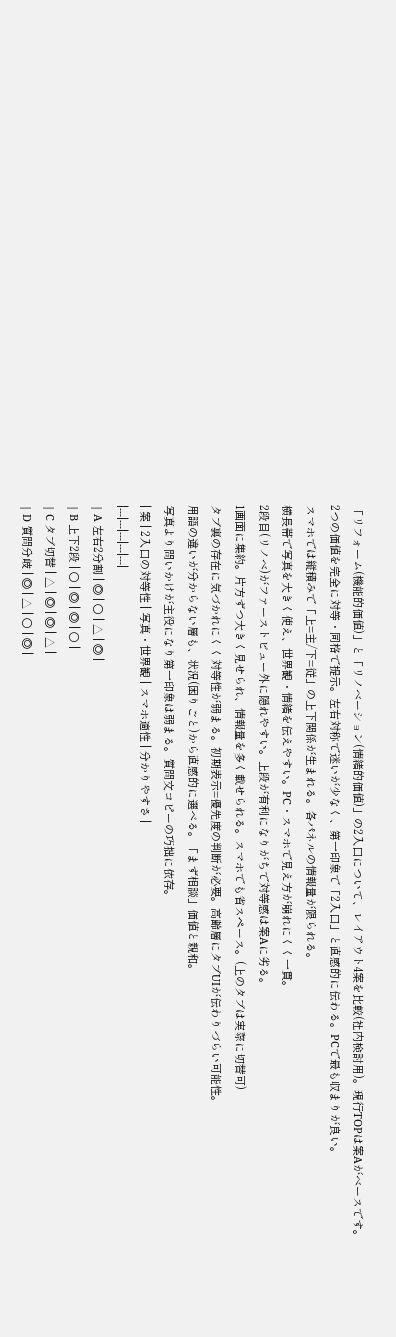「リフォーム(機能的価値)」と「リノベーション(情緒的価値)」の2入口について、レイアウト4案を比較(社内検討用)。現行TOPは案Aがベースです。
2つの価値を完全に対等・同格で提示。左右対称で迷いが少なく、第一印象で「2入口」と直感的に伝わる。PCで最も収まりが良い。
スマホでは縦積みで「上=主/下=従」の上下関係が生まれる。各パネルの情報量が限られる。
横長帯で写真を大きく使え、世界観・情緒を伝えやすい。PC・スマホで見え方が崩れにくく一貫。
2段目(リノベ)がファーストビュー外に隠れやすい。上段が有利になりがちで対等感は案Aに劣る。
1画面に集約。片方ずつ大きく見せられ、情報量を多く載せられる。スマホでも省スペース。(上のタブは実際に切替可)
タブ裏の存在に気づかれにくく対等性が弱まる。初期表示=優先度の判断が必要。高齢層にタブUIが伝わりづらい可能性。
用語の違いが分からない層も、状況(困りごと)から直感的に選べる。「まず相談」価値と親和。
写真より問いかけが主役になり第一印象は弱まる。質問文コピーの巧拙に依存。
| 案 | 2入口の対等性 | 写真・世界観 | スマホ適性 | 分かりやすさ |
|---|---|---|---|---|
| A 左右2分割 | ◎ | ○ | △ | ◎ |
| B 上下2段 | ○ | ◎ | ◎ | ○ |
| C タブ切替 | △ | ◎ | ◎ | △ |
| D 質問分岐 | ◎ | △ | ○ | ◎ |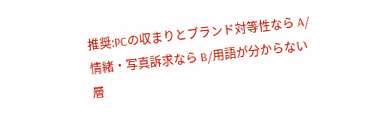推奨:PCの収まりとブランド対等性なら A/情緒・写真訴求なら B/用語が分からない層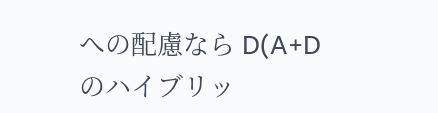への配慮なら D(A+Dのハイブリッ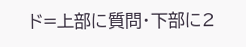ド=上部に質問・下部に2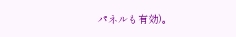パネルも有効)。